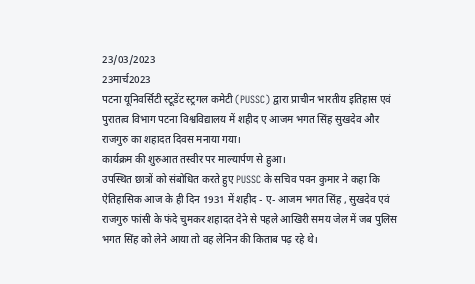23/03/2023
23मार्च2023
पटना यूनिवर्सिटी स्टूडेंट स्ट्रगल कमेटी (PUSSC) द्वारा प्राचीन भारतीय इतिहास एवं पुरातत्व विभाग पटना विश्वविद्यालय में शहीद ए आजम भगत सिंह सुखदेव और राजगुरु का शहादत दिवस मनाया गया।
कार्यक्रम की शुरुआत तस्वीर पर माल्यार्पण से हुआ।
उपस्थित छात्रों को संबोधित करते हुए PUSSC के सचिव पवन कुमार ने कहा कि ऐतिहासिक आज के ही दिन 1931 में शहीद - ए- आजम भगत सिंह , सुखदेव एवं राजगुरु फांसी के फंदे चुमकर शहादत देने से पहले आखिरी समय जेल में जब पुलिस भगत सिंह को लेने आया तो वह लेनिन की किताब पढ़ रहे थे।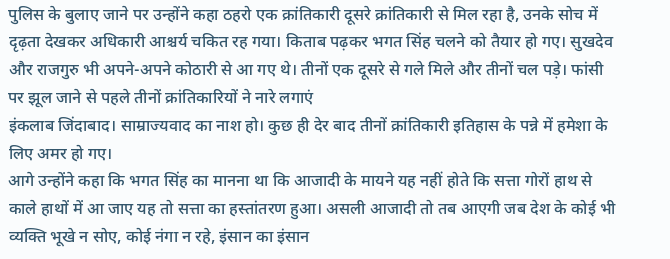पुलिस के बुलाए जाने पर उन्होंने कहा ठहरो एक क्रांतिकारी दूसरे क्रांतिकारी से मिल रहा है, उनके सोच में दृढ़ता देखकर अधिकारी आश्चर्य चकित रह गया। किताब पढ़कर भगत सिंह चलने को तैयार हो गए। सुखदेव और राजगुरु भी अपने-अपने कोठारी से आ गए थे। तीनों एक दूसरे से गले मिले और तीनों चल पड़े। फांसी पर झूल जाने से पहले तीनों क्रांतिकारियों ने नारे लगाएं
इंकलाब जिंदाबाद। साम्राज्यवाद का नाश हो। कुछ ही देर बाद तीनों क्रांतिकारी इतिहास के पन्ने में हमेशा के लिए अमर हो गए।
आगे उन्होंने कहा कि भगत सिंह का मानना था कि आजादी के मायने यह नहीं होते कि सत्ता गोरों हाथ से काले हाथों में आ जाए यह तो सत्ता का हस्तांतरण हुआ। असली आजादी तो तब आएगी जब देश के कोई भी व्यक्ति भूखे न सोए, कोई नंगा न रहे, इंसान का इंसान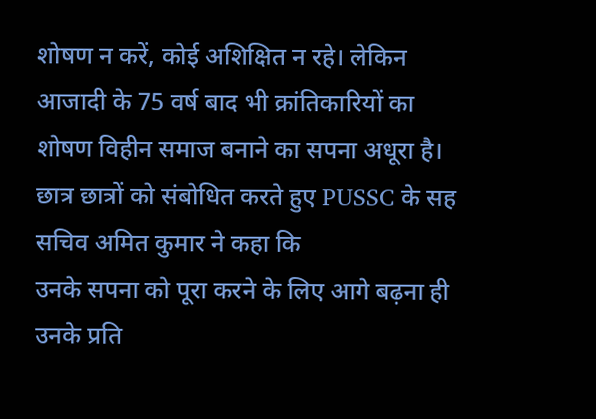शोषण न करें, कोई अशिक्षित न रहे। लेकिन आजादी के 75 वर्ष बाद भी क्रांतिकारियों का शोषण विहीन समाज बनाने का सपना अधूरा है।
छात्र छात्रों को संबोधित करते हुए PUSSC के सह सचिव अमित कुमार ने कहा कि
उनके सपना को पूरा करने के लिए आगे बढ़ना ही उनके प्रति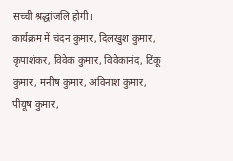सच्ची श्रद्धांजलि होगी।
कार्यक्रम में चंदन कुमार, दिलखुश कुमार, कृपाशंकर, विवेक कुमार, विवेकानंद, टिंकू कुमार, मनीष कुमार, अविनाश कुमार, पीयूष कुमार,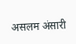असलम अंसारी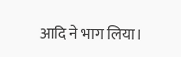आदि ने भाग लिया।